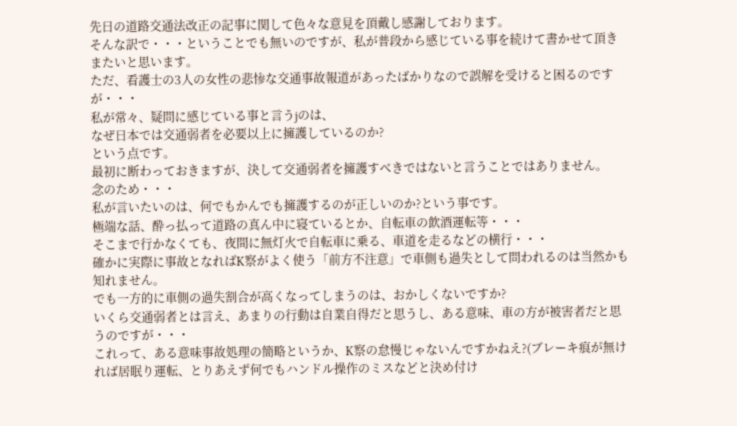先日の道路交通法改正の記事に関して色々な意見を頂戴し感謝しております。
そんな訳で・・・ということでも無いのですが、私が普段から感じている事を続けて書かせて頂きまたいと思います。
ただ、看護士の3人の女性の悲惨な交通事故報道があったばかりなので誤解を受けると困るのですが・・・
私が常々、疑問に感じている事と言うjのは、
なぜ日本では交通弱者を必要以上に擁護しているのか?
という点です。
最初に断わっておきますが、決して交通弱者を擁護すべきではないと言うことではありません。
念のため・・・
私が言いたいのは、何でもかんでも擁護するのが正しいのか?という事です。
極端な話、酔っ払って道路の真ん中に寝ているとか、自転車の飲酒運転等・・・
そこまで行かなくても、夜間に無灯火で自転車に乗る、車道を走るなどの横行・・・
確かに実際に事故となればK察がよく使う「前方不注意」で車側も過失として問われるのは当然かも知れません。
でも一方的に車側の過失割合が高くなってしまうのは、おかしくないですか?
いくら交通弱者とは言え、あまりの行動は自業自得だと思うし、ある意味、車の方が被害者だと思うのですが・・・
これって、ある意味事故処理の簡略というか、K察の怠慢じゃないんですかねえ?(ブレーキ痕が無ければ居眠り運転、とりあえず何でもハンドル操作のミスなどと決め付け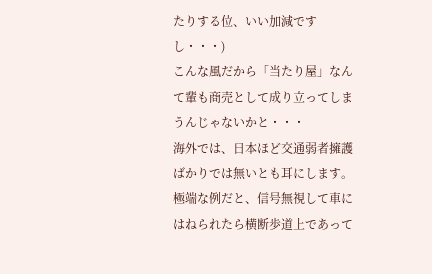たりする位、いい加減ですし・・・)
こんな風だから「当たり屋」なんて輩も商売として成り立ってしまうんじゃないかと・・・
海外では、日本ほど交通弱者擁護ばかりでは無いとも耳にします。
極端な例だと、信号無視して車にはねられたら横断歩道上であって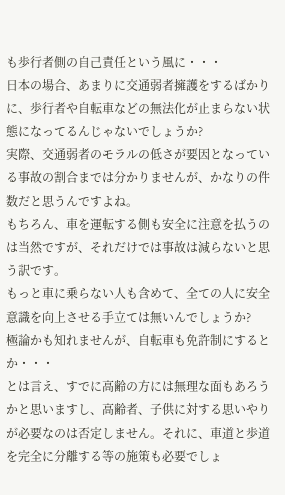も歩行者側の自己責任という風に・・・
日本の場合、あまりに交通弱者擁護をするばかりに、歩行者や自転車などの無法化が止まらない状態になってるんじゃないでしょうか?
実際、交通弱者のモラルの低さが要因となっている事故の割合までは分かりませんが、かなりの件数だと思うんですよね。
もちろん、車を運転する側も安全に注意を払うのは当然ですが、それだけでは事故は減らないと思う訳です。
もっと車に乗らない人も含めて、全ての人に安全意識を向上させる手立ては無いんでしょうか?
極論かも知れませんが、自転車も免許制にするとか・・・
とは言え、すでに高齢の方には無理な面もあろうかと思いますし、高齢者、子供に対する思いやりが必要なのは否定しません。それに、車道と歩道を完全に分離する等の施策も必要でしょ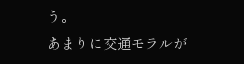う。
あまりに交通モラルが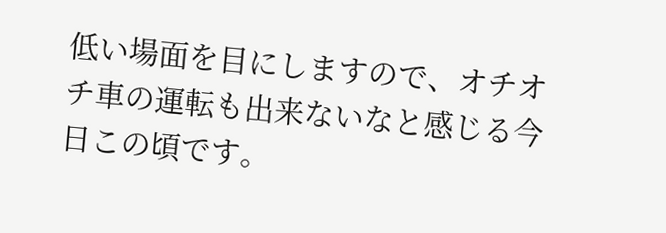低い場面を目にしますので、オチオチ車の運転も出来ないなと感じる今日この頃です。